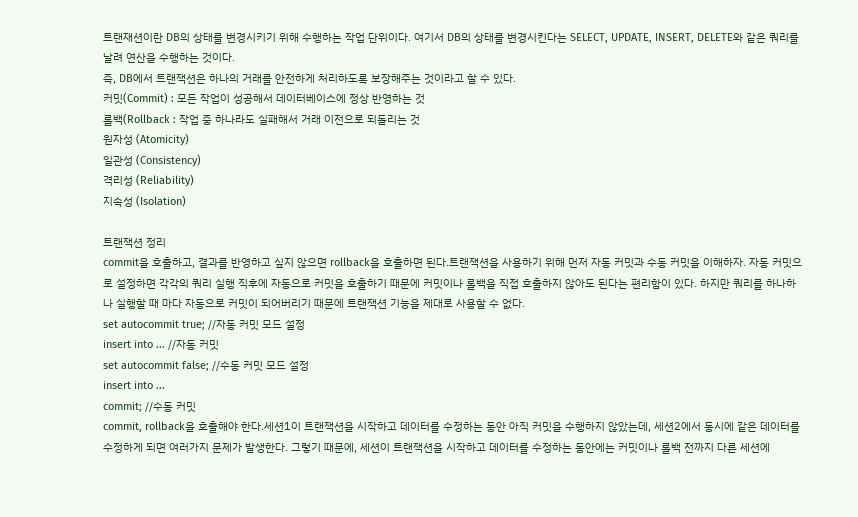트랜재션이란 DB의 상태를 변경시키기 위해 수행하는 작업 단위이다. 여기서 DB의 상태를 변경시킨다는 SELECT, UPDATE, INSERT, DELETE와 같은 쿼리를 날려 연산을 수행하는 것이다.
즉, DB에서 트랜잭션은 하나의 거래를 안전하게 처리하도록 보장해주는 것이라고 할 수 있다.
커밋(Commit) : 모든 작업이 성공해서 데이터베이스에 정상 반영하는 것
롤백(Rollback : 작업 중 하나라도 실패해서 거래 이전으로 되돌리는 것
원자성 (Atomicity)
일관성 (Consistency)
격리성 (Reliability)
지속성 (Isolation)

트랜잭션 정리
commit을 호출하고, 결과를 반영하고 싶지 않으면 rollback을 호출하면 된다.트랜잭션을 사용하기 위해 먼저 자동 커밋과 수동 커밋을 이해하자. 자동 커밋으로 설정하면 각각의 쿼리 실행 직후에 자동으로 커밋을 호출하기 때문에 커밋이나 롤백을 직접 호출하지 않아도 된다는 편리함이 있다. 하지만 쿼리를 하나하나 실행할 때 마다 자동으로 커밋이 되어버리기 때문에 트랜잭션 기능을 제대로 사용할 수 없다.
set autocommit true; //자동 커밋 모드 설정
insert into ... //자동 커밋
set autocommit false; //수동 커밋 모드 설정
insert into ...
commit; //수동 커밋
commit, rollback을 호출해야 한다.세션1이 트랜잭션을 시작하고 데이터를 수정하는 동안 아직 커밋을 수행하지 않았는데, 세션2에서 동시에 같은 데이터를 수정하게 되면 여러가지 문제가 발생한다. 그렇기 때문에, 세션이 트랜잭션을 시작하고 데이터를 수정하는 동안에는 커밋이나 롤백 전까지 다른 세션에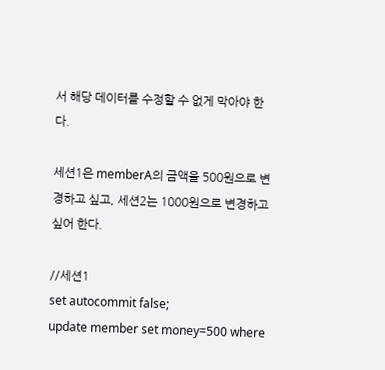서 해당 데이터를 수정할 수 없게 막아야 한다.

세션1은 memberA의 금액을 500원으로 변경하고 싶고, 세션2는 1000원으로 변경하고 싶어 한다.

//세션1
set autocommit false;
update member set money=500 where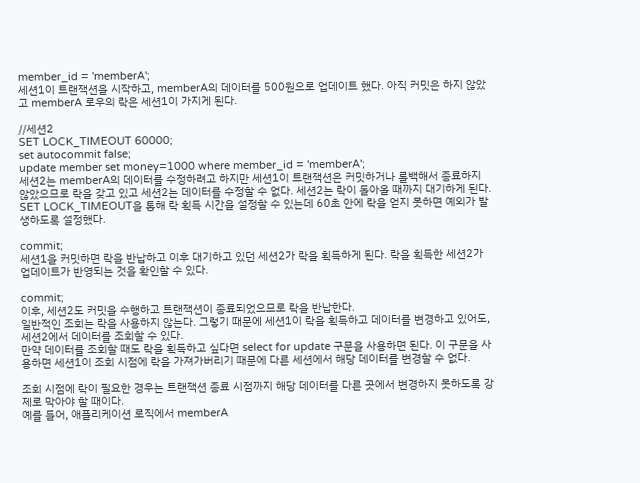member_id = 'memberA';
세션1이 트랜잭션을 시작하고, memberA의 데이터를 500원으로 업데이트 했다. 아직 커밋은 하지 않았고 memberA 로우의 락은 세션1이 가지게 된다.

//세션2
SET LOCK_TIMEOUT 60000;
set autocommit false;
update member set money=1000 where member_id = 'memberA';
세션2는 memberA의 데이터를 수정하려고 하지만 세션1이 트랜잭션은 커밋하거나 롤백해서 종료하지 않았으므로 락을 갖고 있고 세션2는 데이터를 수정할 수 없다. 세션2는 락이 돌아올 때까지 대기하게 된다. SET LOCK_TIMEOUT을 통해 락 획득 시간을 설정할 수 있는데 60초 안에 락을 얻지 못하면 예외가 발생하도록 설정했다.

commit;
세션1을 커밋하면 락을 반납하고 이후 대기하고 있던 세션2가 락을 획득하게 된다. 락을 획득한 세션2가 업데이트가 반영되는 것을 확인할 수 있다.

commit;
이후, 세션2도 커밋을 수행하고 트랜잭션이 종료되었으므로 락을 반납한다.
일반적인 조회는 락을 사용하지 않는다. 그렇기 때문에 세션1이 락을 획득하고 데이터를 변경하고 있어도, 세션2에서 데이터를 조회할 수 있다.
만약 데이터를 조회할 때도 락을 획득하고 싶다면 select for update 구문을 사용하면 된다. 이 구문을 사용하면 세션1이 조회 시점에 락을 가져가버리기 때문에 다른 세션에서 해당 데이터를 변경할 수 없다.

조회 시점에 락이 필요한 경우는 트랜잭션 종료 시점까지 해당 데이터를 다른 곳에서 변경하지 못하도록 강제로 막아야 할 때이다.
예를 들어, 애플리케이션 로직에서 memberA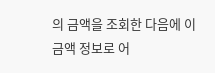의 금액을 조회한 다음에 이 금액 정보로 어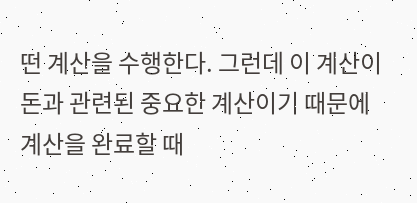떤 계산을 수행한다. 그런데 이 계산이 돈과 관련된 중요한 계산이기 때문에 계산을 완료할 때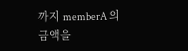까지 memberA 의 금액을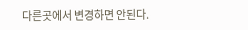다른곳에서 변경하면 안된다.